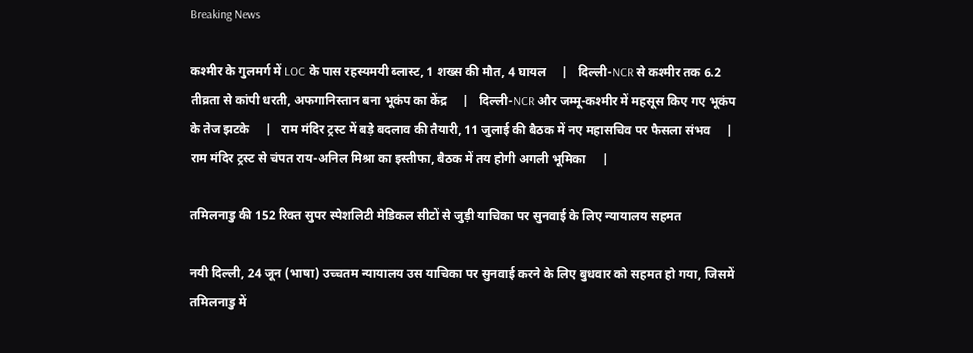Breaking News

कश्मीर के गुलमर्ग में LOC के पास रहस्यमयी ब्लास्ट, 1 शख्स की मौत, 4 घायल     |   दिल्ली-NCR से कश्मीर तक 6.2 तीव्रता से कांपी धरती, अफगानिस्तान बना भूकंप का केंद्र     |   दिल्ली-NCR और जम्मू-कश्मीर में महसूस किए गए भूकंप के तेज झटके     |   राम मंदिर ट्रस्ट में बड़े बदलाव की तैयारी, 11 जुलाई की बैठक में नए महासचिव पर फैसला संभव     |   राम मंदिर ट्रस्ट से चंपत राय-अनिल मिश्रा का इस्तीफा, बैठक में तय होगी अगली भूमिका     |

तमिलनाडु की 152 रिक्त सुपर स्पेशलिटी मेडिकल सीटों से जुड़ी याचिका पर सुनवाई के लिए न्यायालय सहमत

नयी दिल्ली, 24 जून (भाषा) उच्चतम न्यायालय उस याचिका पर सुनवाई करने के लिए बुधवार को सहमत हो गया, जिसमें तमिलनाडु में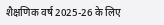शैक्षणिक वर्ष 2025-26 के लिए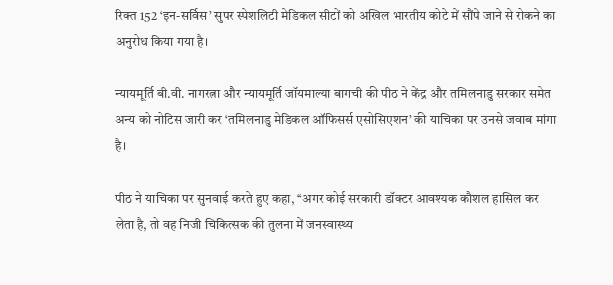रिक्त 152 ‘इन-सर्विस’ सुपर स्पेशलिटी मेडिकल सीटों को अखिल भारतीय कोटे में सौंपे जाने से रोकने का अनुरोध किया गया है।

न्यायमूर्ति बी.वी. नागरत्ना और न्यायमूर्ति जॉयमाल्या बागची की पीठ ने केंद्र और तमिलनाडु सरकार समेत अन्य को नोटिस जारी कर ‘तमिलनाडु मेडिकल ऑफिसर्स एसोसिएशन’ की याचिका पर उनसे जवाब मांगा है।

पीठ ने याचिका पर सुनवाई करते हुए कहा, ‘‘अगर कोई सरकारी डॉक्टर आवश्यक कौशल हासिल कर लेता है, तो वह निजी चिकित्सक की तुलना में जनस्वास्थ्य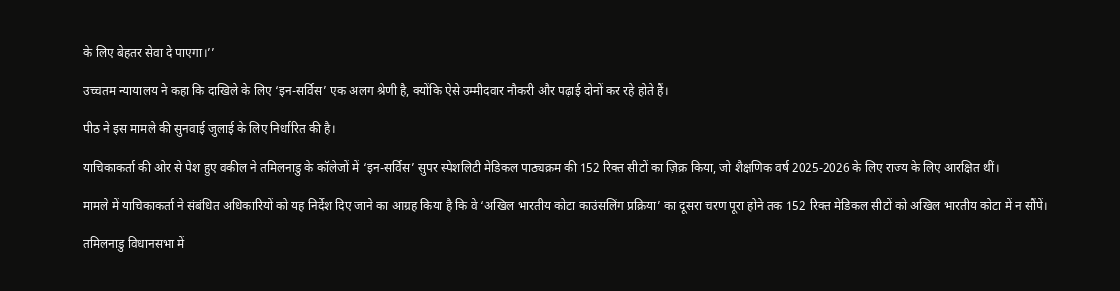के लिए बेहतर सेवा दे पाएगा।’’

उच्चतम न्यायालय ने कहा कि दाखिले के लिए ‘इन-सर्विस’ एक अलग श्रेणी है, क्योंकि ऐसे उम्मीदवार नौकरी और पढ़ाई दोनों कर रहे होते हैं।

पीठ ने इस मामले की सुनवाई जुलाई के लिए निर्धारित की है।

याचिकाकर्ता की ओर से पेश हुए वकील ने तमिलनाडु के कॉलेजों में ‘इन-सर्विस’ सुपर स्पेशलिटी मेडिकल पाठ्यक्रम की 152 रिक्त सीटों का ज़िक्र किया, जो शैक्षणिक वर्ष 2025-2026 के लिए राज्य के लिए आरक्षित थीं।

मामले में याचिकाकर्ता ने संबंधित अधिकारियों को यह निर्देश दिए जाने का आग्रह किया है कि वे ‘अखिल भारतीय कोटा काउंसलिंग प्रक्रिया’ का दूसरा चरण पूरा होने तक 152 रिक्त मेडिकल सीटों को अखिल भारतीय कोटा में न सौंपें।

तमिलनाडु विधानसभा में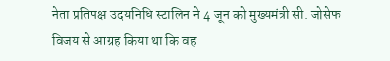नेता प्रतिपक्ष उदयनिधि स्टालिन ने 4 जून को मुख्यमंत्री सी. जोसेफ विजय से आग्रह किया था कि वह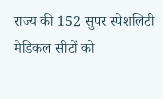राज्य की 152 सुपर स्पेशलिटी मेडिकल सीटों को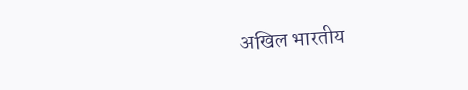अखिल भारतीय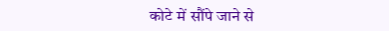कोटे में सौंपे जाने से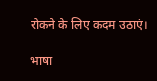रोकने के लिए कदम उठाएं।

भाषा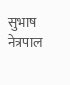सुभाष नेत्रपाल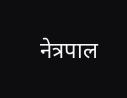नेत्रपाल